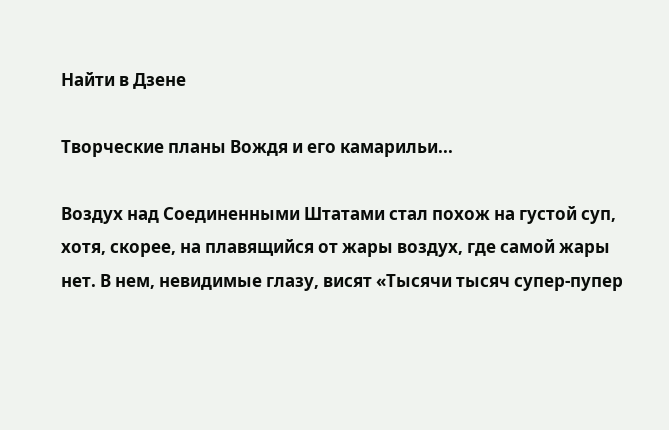Найти в Дзене

Творческие планы Вождя и его камарильи...

Воздух над Соединенными Штатами стал похож на густой суп, хотя, скорее, на плавящийся от жары воздух, где самой жары нет. В нем, невидимые глазу, висят «Тысячи тысяч супер-пупер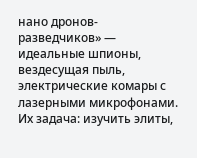нано дронов-разведчиков» — идеальные шпионы, вездесущая пыль, электрические комары с лазерными микрофонами. Их задача: изучить элиты,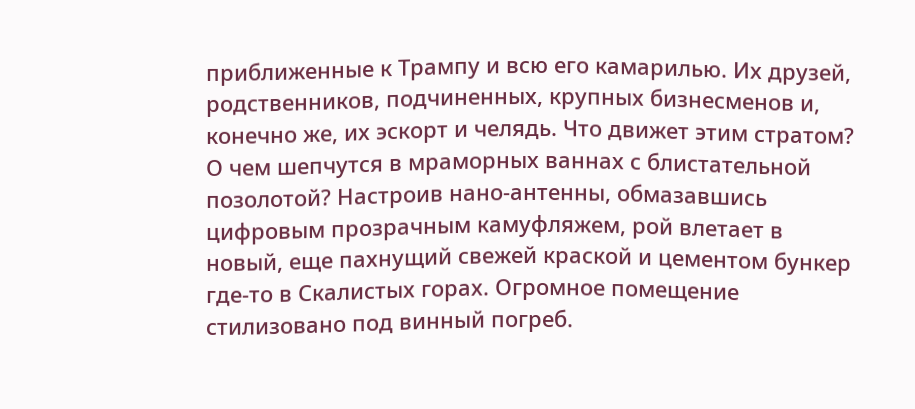приближенные к Трампу и всю его камарилью. Их друзей, родственников, подчиненных, крупных бизнесменов и, конечно же, их эскорт и челядь. Что движет этим стратом? О чем шепчутся в мраморных ваннах с блистательной позолотой? Настроив нано-антенны, обмазавшись цифровым прозрачным камуфляжем, рой влетает в новый, еще пахнущий свежей краской и цементом бункер где-то в Скалистых горах. Огромное помещение стилизовано под винный погреб.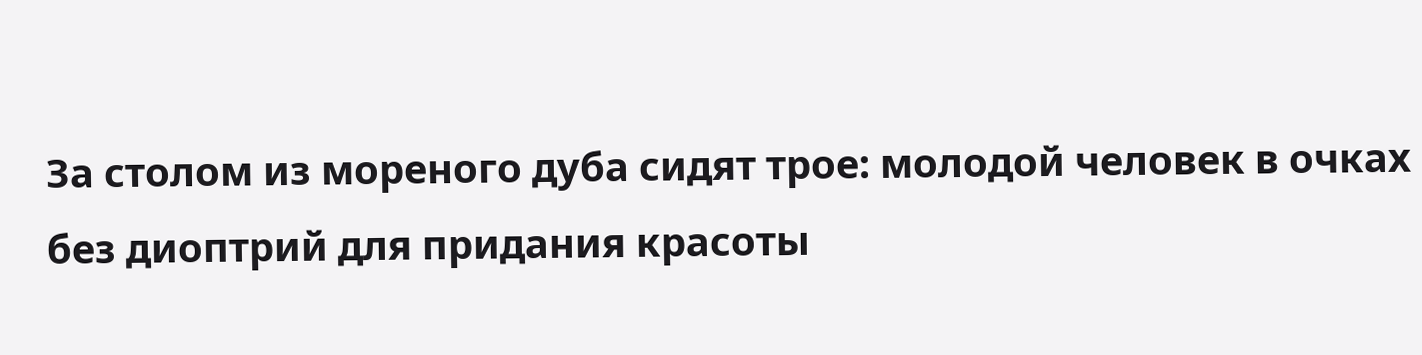За столом из мореного дуба сидят трое: молодой человек в очках без диоптрий для придания красоты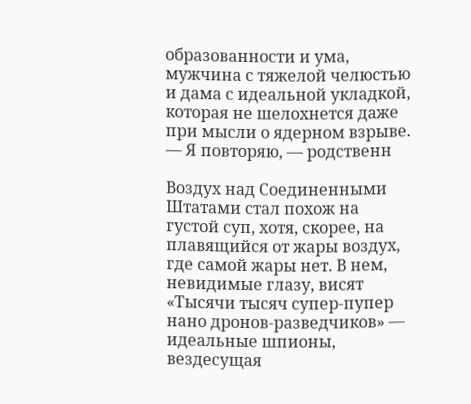образованности и ума, мужчина с тяжелой челюстью и дама с идеальной укладкой, которая не шелохнется даже при мысли о ядерном взрыве. — Я повторяю, — родственн

Воздух над Соединенными Штатами стал похож на густой суп, хотя, скорее, на плавящийся от жары воздух, где самой жары нет. В нем, невидимые глазу, висят «Тысячи тысяч супер-пупер нано дронов-разведчиков» — идеальные шпионы, вездесущая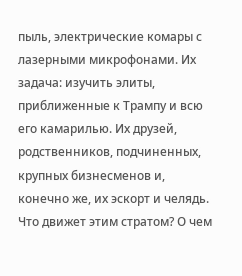пыль, электрические комары с лазерными микрофонами. Их задача: изучить элиты, приближенные к Трампу и всю его камарилью. Их друзей, родственников, подчиненных, крупных бизнесменов и, конечно же, их эскорт и челядь. Что движет этим стратом? О чем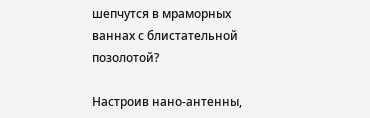шепчутся в мраморных ваннах с блистательной позолотой?

Настроив нано-антенны,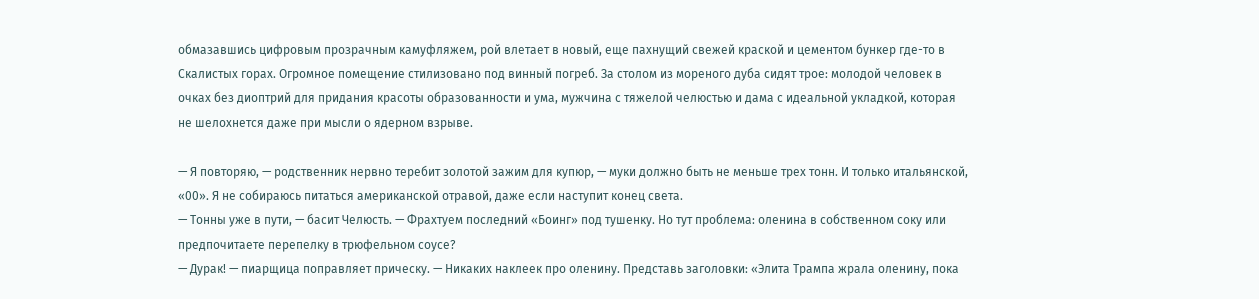обмазавшись цифровым прозрачным камуфляжем, рой влетает в новый, еще пахнущий свежей краской и цементом бункер где-то в Скалистых горах. Огромное помещение стилизовано под винный погреб. За столом из мореного дуба сидят трое: молодой человек в очках без диоптрий для придания красоты образованности и ума, мужчина с тяжелой челюстью и дама с идеальной укладкой, которая не шелохнется даже при мысли о ядерном взрыве.

— Я повторяю, — родственник нервно теребит золотой зажим для купюр, — муки должно быть не меньше трех тонн. И только итальянской, «00». Я не собираюсь питаться американской отравой, даже если наступит конец света.
— Тонны уже в пути, — басит Челюсть. — Фрахтуем последний «Боинг» под тушенку. Но тут проблема: оленина в собственном соку или предпочитаете перепелку в трюфельном соусе?
— Дурак! — пиарщица поправляет прическу. — Никаких наклеек про оленину. Представь заголовки: «Элита Трампа жрала оленину, пока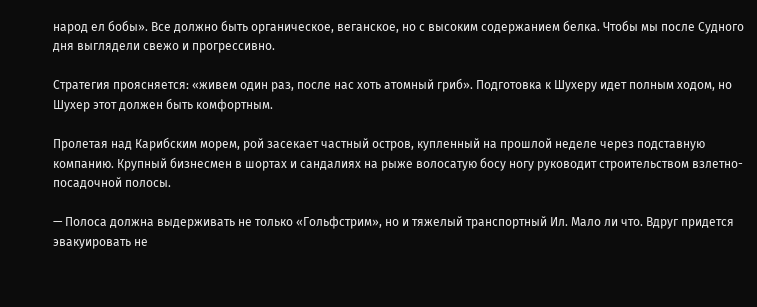народ ел бобы». Все должно быть органическое, веганское, но с высоким содержанием белка. Чтобы мы после Судного дня выглядели свежо и прогрессивно.

Стратегия проясняется: «живем один раз, после нас хоть атомный гриб». Подготовка к Шухеру идет полным ходом, но Шухер этот должен быть комфортным.

Пролетая над Карибским морем, рой засекает частный остров, купленный на прошлой неделе через подставную компанию. Крупный бизнесмен в шортах и сандалиях на рыже волосатую босу ногу руководит строительством взлетно-посадочной полосы.

— Полоса должна выдерживать не только «Гольфстрим», но и тяжелый транспортный Ил. Мало ли что. Вдруг придется эвакуировать не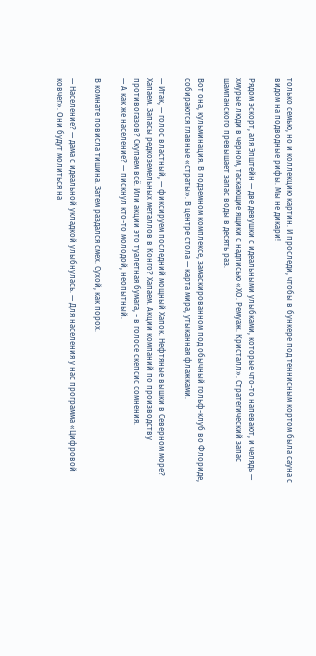только семью, но и коллекцию картин. И проследи, чтобы в бункере под теннисным кортом была сауна с видом на подводные рифы. Мы не дикари!

Рядом эскорт, аля Эпштейн — две девушки с идеальными улыбками, которые что-то напевают, и челядь — хмурые люди в черном, таскающие ящики с надписью «ХO. Ремуаж. Кристалл». Стратегический запас шампанского превышает запас воды в десять раз.

Вот она, кульминация. В подземном комплексе, замаскированном под обычный гольф-клуб во Флориде, собираются главные «страты». В центре стола — карта мира, утыканная флажками.

— Итак, — голос властный, — фиксируем последний мощный Хапок. Нефтяные вышки в Северном море? Хапаем. Запасы редкоземельных металлов в Конго? Хапаем. Акции компаний по производству противогазов? Скупаем всё. Или акции это туалетная бумага, - в голосе скепсис сомнения.
— А как же население? — пискнул кто-то молодой, неопытный.

В комнате повисла тишина. Затем раздался смех. Сухой, как порох.

— Население? — дама с идеальной укладкой улыбнулась. — Для населения у нас программа «Цифровой ковчег». Они будут молиться на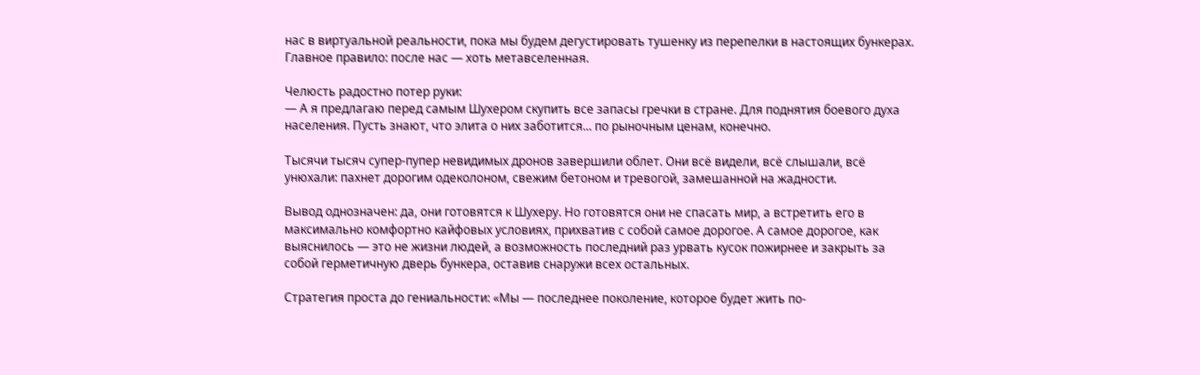нас в виртуальной реальности, пока мы будем дегустировать тушенку из перепелки в настоящих бункерах. Главное правило: после нас — хоть метавселенная.

Челюсть радостно потер руки:
— А я предлагаю перед самым Шухером скупить все запасы гречки в стране. Для поднятия боевого духа населения. Пусть знают, что элита о них заботится... по рыночным ценам, конечно.

Тысячи тысяч супер-пупер невидимых дронов завершили облет. Они всё видели, всё слышали, всё унюхали: пахнет дорогим одеколоном, свежим бетоном и тревогой, замешанной на жадности.

Вывод однозначен: да, они готовятся к Шухеру. Но готовятся они не спасать мир, а встретить его в максимально комфортно кайфовых условиях, прихватив с собой самое дорогое. А самое дорогое, как выяснилось — это не жизни людей, а возможность последний раз урвать кусок пожирнее и закрыть за собой герметичную дверь бункера, оставив снаружи всех остальных.

Стратегия проста до гениальности: «Мы — последнее поколение, которое будет жить по-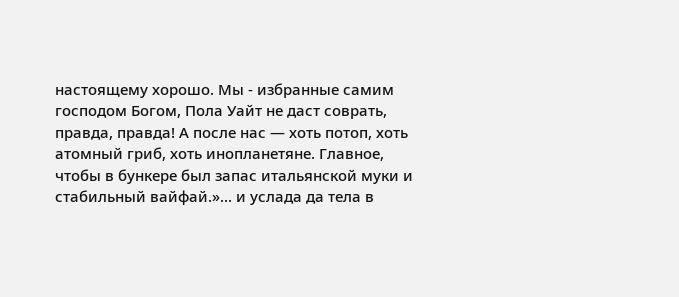настоящему хорошо. Мы - избранные самим господом Богом, Пола Уайт не даст соврать, правда, правда! А после нас — хоть потоп, хоть атомный гриб, хоть инопланетяне. Главное, чтобы в бункере был запас итальянской муки и стабильный вайфай.»... и услада да тела в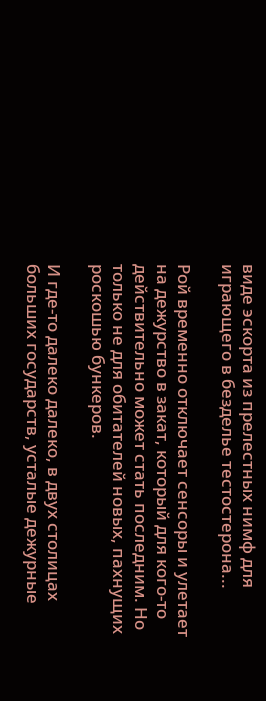виде эскорта из прелестных нимф для играющего в безделье тестостерона...

Рой временно отключает сенсоры и улетает на дежурство в закат, который для кого-то действительно может стать последним. Но только не для обитателей новых, пахнущих роскошью бункеров.

И где-то далеко далеко, в двух столицах больших государств, усталые дежурные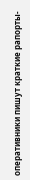оперативники пишут краткие рапорты-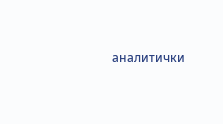аналитички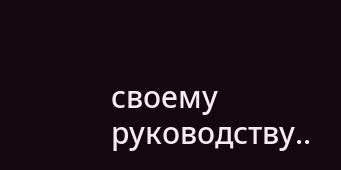своему руководству..